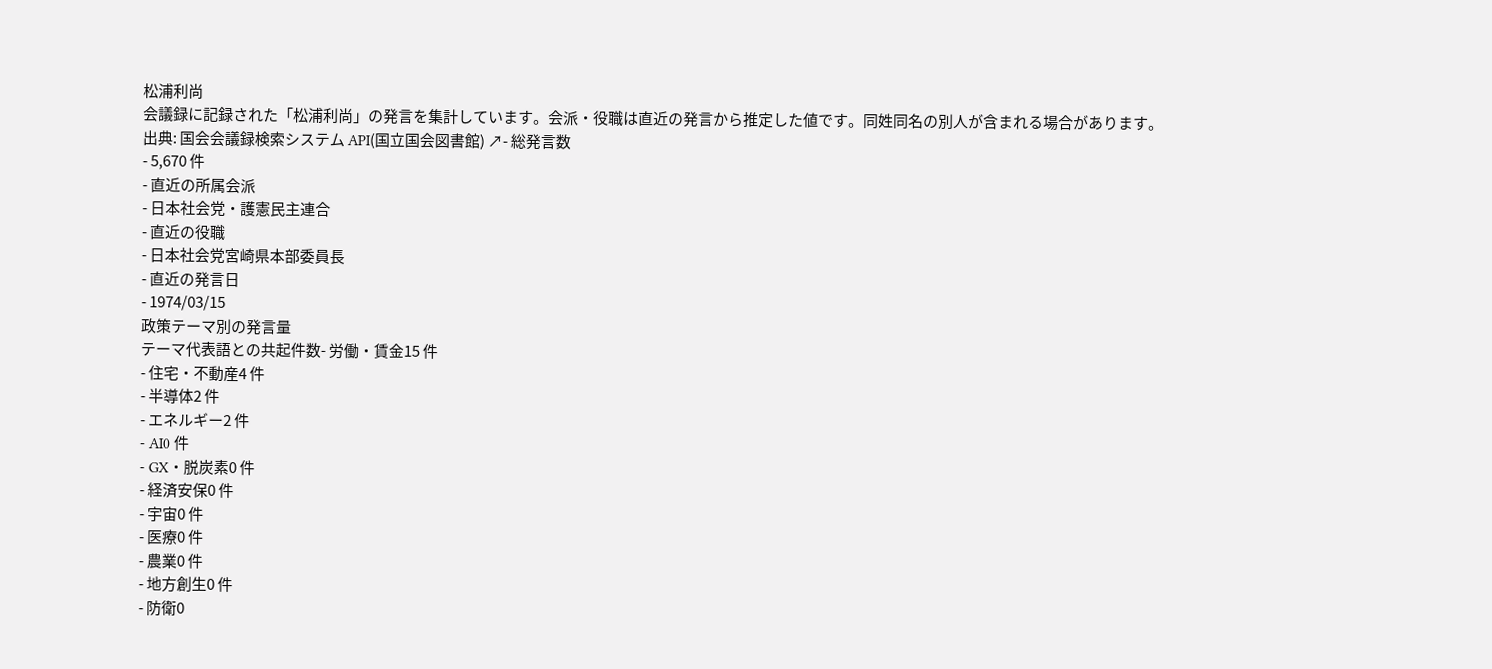松浦利尚
会議録に記録された「松浦利尚」の発言を集計しています。会派・役職は直近の発言から推定した値です。同姓同名の別人が含まれる場合があります。
出典: 国会会議録検索システム API(国立国会図書館) ↗- 総発言数
- 5,670 件
- 直近の所属会派
- 日本社会党・護憲民主連合
- 直近の役職
- 日本社会党宮崎県本部委員長
- 直近の発言日
- 1974/03/15
政策テーマ別の発言量
テーマ代表語との共起件数- 労働・賃金15 件
- 住宅・不動産4 件
- 半導体2 件
- エネルギー2 件
- AI0 件
- GX・脱炭素0 件
- 経済安保0 件
- 宇宙0 件
- 医療0 件
- 農業0 件
- 地方創生0 件
- 防衛0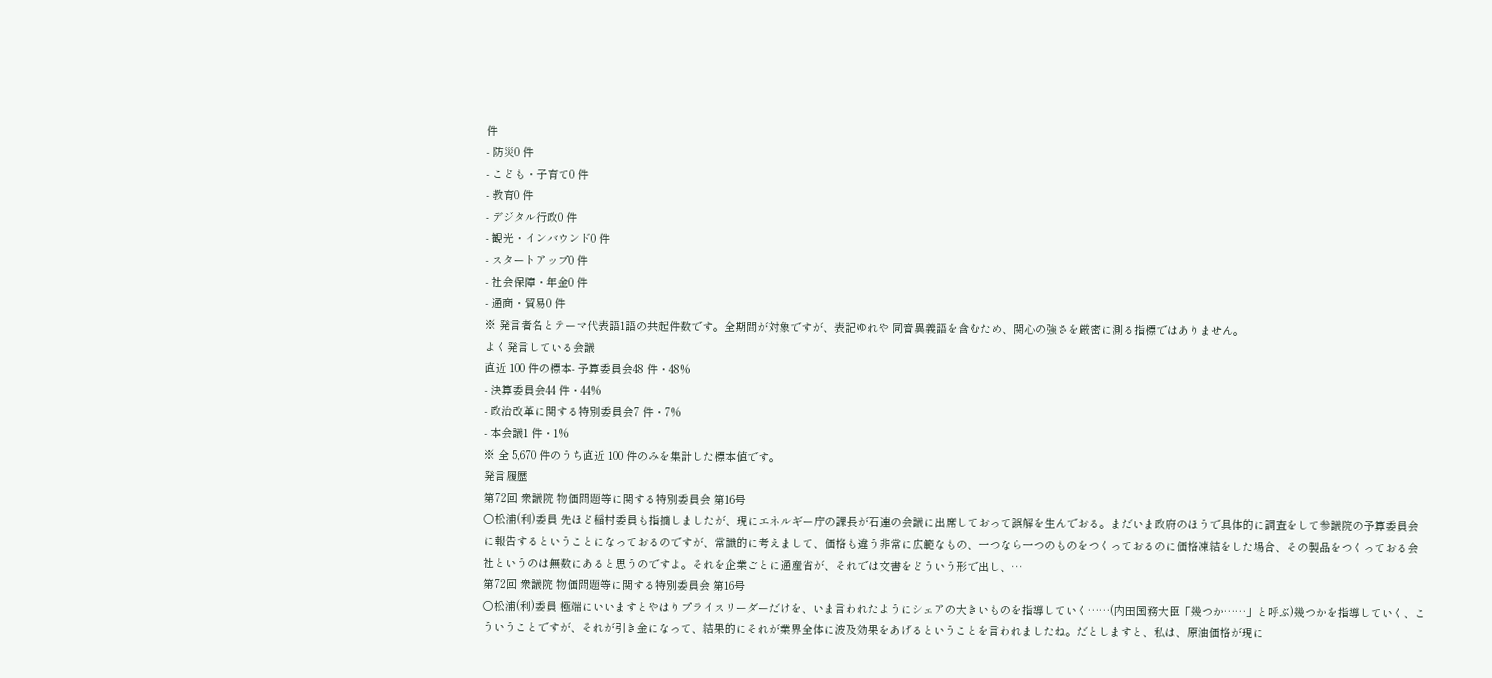件
- 防災0 件
- こども・子育て0 件
- 教育0 件
- デジタル行政0 件
- 観光・インバウンド0 件
- スタートアップ0 件
- 社会保障・年金0 件
- 通商・貿易0 件
※ 発言者名とテーマ代表語1語の共起件数です。全期間が対象ですが、表記ゆれや 同音異義語を含むため、関心の強さを厳密に測る指標ではありません。
よく発言している会議
直近 100 件の標本- 予算委員会48 件・48%
- 決算委員会44 件・44%
- 政治改革に関する特別委員会7 件・7%
- 本会議1 件・1%
※ 全 5,670 件のうち直近 100 件のみを集計した標本値です。
発言履歴
第72回 衆議院 物価問題等に関する特別委員会 第16号
○松浦(利)委員 先ほど稲村委員も指摘しましたが、現にエネルギー庁の課長が石連の会議に出席しておって誤解を生んでおる。まだいま政府のほうで具体的に調査をして参議院の予算委員会に報告するということになっておるのですが、常識的に考えまして、価格も違う非常に広範なもの、一つなら一つのものをつくっておるのに価格凍結をした場合、その製品をつくっておる会社というのは無数にあると思うのですよ。それを企業ごとに通産省が、それでは文書をどういう形で出し、…
第72回 衆議院 物価問題等に関する特別委員会 第16号
○松浦(利)委員 極端にいいますとやはりプライスリーダーだけを、いま言われたようにシェアの大きいものを指導していく……(内田国務大臣「幾つか……」と呼ぶ)幾つかを指導していく、こういうことですが、それが引き金になって、結果的にそれが業界全体に波及効果をあげるということを言われましたね。だとしますと、私は、原油価格が現に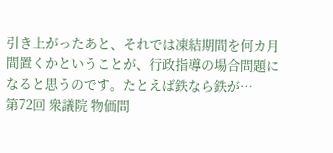引き上がったあと、それでは凍結期間を何カ月間置くかということが、行政指導の場合問題になると思うのです。たとえば鉄なら鉄が…
第72回 衆議院 物価問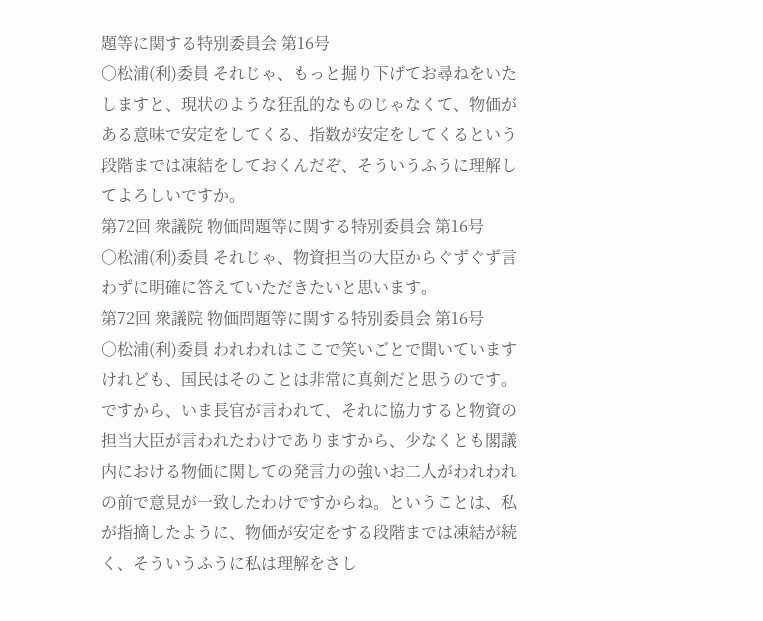題等に関する特別委員会 第16号
○松浦(利)委員 それじゃ、もっと掘り下げてお尋ねをいたしますと、現状のような狂乱的なものじゃなくて、物価がある意味で安定をしてくる、指数が安定をしてくるという段階までは凍結をしておくんだぞ、そういうふうに理解してよろしいですか。
第72回 衆議院 物価問題等に関する特別委員会 第16号
○松浦(利)委員 それじゃ、物資担当の大臣からぐずぐず言わずに明確に答えていただきたいと思います。
第72回 衆議院 物価問題等に関する特別委員会 第16号
○松浦(利)委員 われわれはここで笑いごとで聞いていますけれども、国民はそのことは非常に真剣だと思うのです。ですから、いま長官が言われて、それに協力すると物資の担当大臣が言われたわけでありますから、少なくとも閣議内における物価に関しての発言力の強いお二人がわれわれの前で意見が一致したわけですからね。ということは、私が指摘したように、物価が安定をする段階までは凍結が続く、そういうふうに私は理解をさし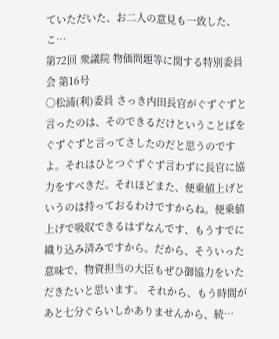ていただいた、お二人の意見も一致した、こ…
第72回 衆議院 物価問題等に関する特別委員会 第16号
○松浦(利)委員 さっき内田長官がぐずぐずと言ったのは、そのできるだけということばをぐずぐずと言ってさしたのだと思うのですよ。それはひとつぐずぐず言わずに長官に協力をすべきだ。それほどまた、便乗値上げというのは持っておるわけですからね。便乗値上げで吸収できるはずなんです、もうすでに織り込み済みですから。だから、そういった意味で、物資担当の大臣もぜひ御協力をいただきたいと思います。 それから、もう時間があと七分ぐらいしかありませんから、続…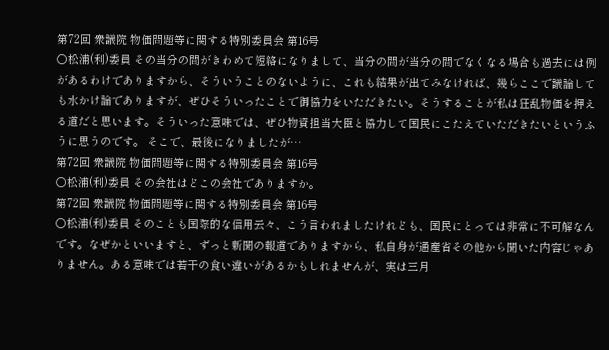第72回 衆議院 物価問題等に関する特別委員会 第16号
○松浦(利)委員 その当分の間がきわめて短絡になりまして、当分の間が当分の間でなくなる場合も過去には例があるわけでありますから、そういうことのないように、これも結果が出てみなければ、幾らここで議論しても水かけ論でありますが、ぜひそういったことで御協力をいただきたい。そうすることが私は狂乱物価を押える道だと思います。そういった意味では、ぜひ物資担当大臣と協力して国民にこたえていただきたいというふうに思うのです。 そこで、最後になりましたが…
第72回 衆議院 物価問題等に関する特別委員会 第16号
○松浦(利)委員 その会社はどこの会社でありますか。
第72回 衆議院 物価問題等に関する特別委員会 第16号
○松浦(利)委員 そのことも国際的な信用云々、こう言われましたけれども、国民にとっては非常に不可解なんです。なぜかといいますと、ずっと新聞の報道でありますから、私自身が通産省その他から聞いた内容じゃありません。ある意味では若干の食い違いがあるかもしれませんが、実は三月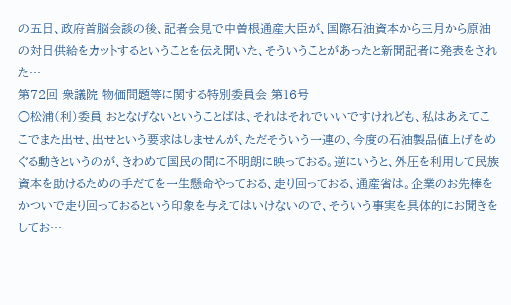の五日、政府首脳会談の後、記者会見で中曽根通産大臣が、国際石油資本から三月から原油の対日供給をカットするということを伝え聞いた、そういうことがあったと新聞記者に発表をされた…
第72回 衆議院 物価問題等に関する特別委員会 第16号
○松浦(利)委員 おとなげないということばは、それはそれでいいですけれども、私はあえてここでまた出せ、出せという要求はしませんが、ただそういう一連の、今度の石油製品値上げをめぐる動きというのが、きわめて国民の間に不明朗に映っておる。逆にいうと、外圧を利用して民族資本を助けるための手だてを一生懸命やっておる、走り回っておる、通産省は。企業のお先棒をかついで走り回っておるという印象を与えてはいけないので、そういう事実を具体的にお聞きをしてお…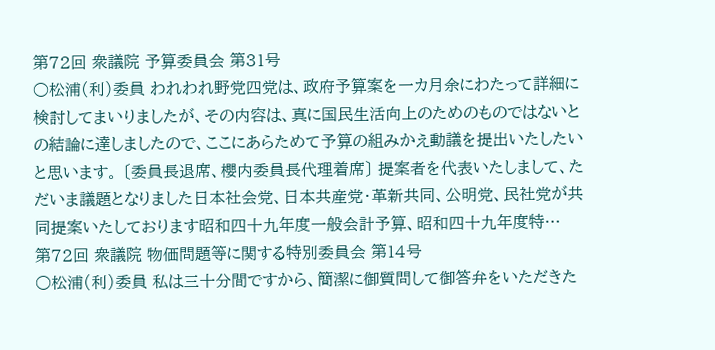第72回 衆議院 予算委員会 第31号
○松浦(利)委員 われわれ野党四党は、政府予算案を一カ月余にわたって詳細に検討してまいりましたが、その内容は、真に国民生活向上のためのものではないとの結論に達しましたので、ここにあらためて予算の組みかえ動議を提出いたしたいと思います。 〔委員長退席、櫻内委員長代理着席〕 提案者を代表いたしまして、ただいま議題となりました日本社会党、日本共産党・革新共同、公明党、民社党が共同提案いたしております昭和四十九年度一般会計予算、昭和四十九年度特…
第72回 衆議院 物価問題等に関する特別委員会 第14号
○松浦(利)委員 私は三十分間ですから、簡潔に御質問して御答弁をいただきた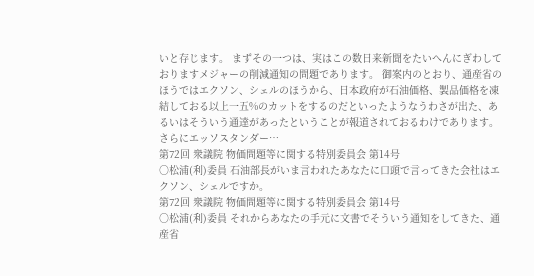いと存じます。 まずその一つは、実はこの数日来新聞をたいへんにぎわしておりますメジャーの削減通知の問題であります。 御案内のとおり、通産省のほうではエクソン、シェルのほうから、日本政府が石油価格、製品価格を凍結しておる以上一五%のカットをするのだといったようなうわさが出た、あるいはそういう通達があったということが報道されておるわけであります。さらにエッソスタンダー…
第72回 衆議院 物価問題等に関する特別委員会 第14号
○松浦(利)委員 石油部長がいま言われたあなたに口頭で言ってきた会社はエクソン、シェルですか。
第72回 衆議院 物価問題等に関する特別委員会 第14号
○松浦(利)委員 それからあなたの手元に文書でそういう通知をしてきた、通産省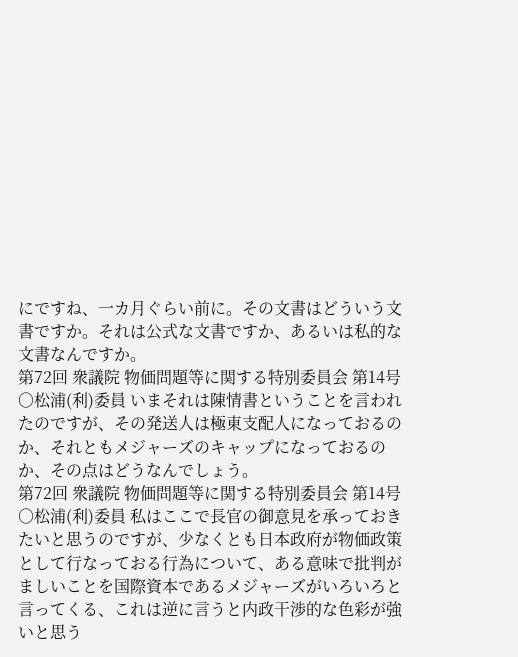にですね、一カ月ぐらい前に。その文書はどういう文書ですか。それは公式な文書ですか、あるいは私的な文書なんですか。
第72回 衆議院 物価問題等に関する特別委員会 第14号
○松浦(利)委員 いまそれは陳情書ということを言われたのですが、その発送人は極東支配人になっておるのか、それともメジャーズのキャップになっておるのか、その点はどうなんでしょう。
第72回 衆議院 物価問題等に関する特別委員会 第14号
○松浦(利)委員 私はここで長官の御意見を承っておきたいと思うのですが、少なくとも日本政府が物価政策として行なっておる行為について、ある意味で批判がましいことを国際資本であるメジャーズがいろいろと言ってくる、これは逆に言うと内政干渉的な色彩が強いと思う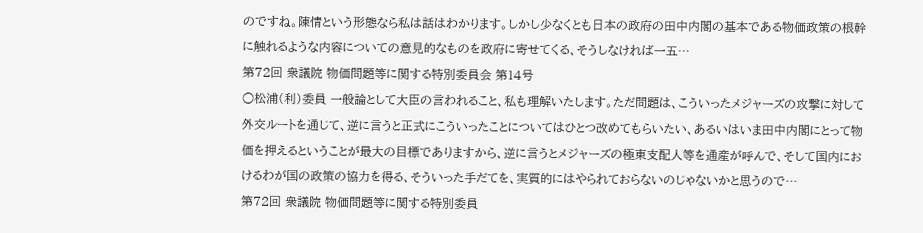のですね。陳情という形態なら私は話はわかります。しかし少なくとも日本の政府の田中内閣の基本である物価政策の根幹に触れるような内容についての意見的なものを政府に寄せてくる、そうしなければ一五…
第72回 衆議院 物価問題等に関する特別委員会 第14号
○松浦(利)委員 一般論として大臣の言われること、私も理解いたします。ただ問題は、こういったメジャーズの攻撃に対して外交ルートを通じて、逆に言うと正式にこういったことについてはひとつ改めてもらいたい、あるいはいま田中内閣にとって物価を押えるということが最大の目標でありますから、逆に言うとメジャーズの極東支配人等を通産が呼んで、そして国内におけるわが国の政策の協力を得る、そういった手だてを、実質的にはやられておらないのじゃないかと思うので…
第72回 衆議院 物価問題等に関する特別委員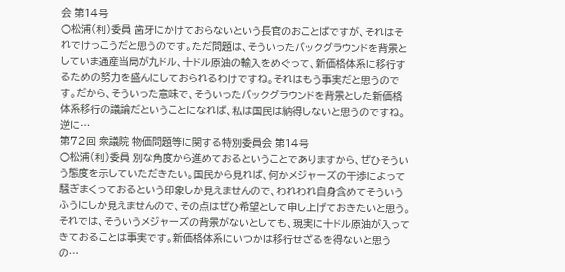会 第14号
○松浦(利)委員 歯牙にかけておらないという長官のおことばですが、それはそれでけっこうだと思うのです。ただ問題は、そういったバックグラウンドを背景としていま通産当局が九ドル、十ドル原油の輸入をめぐって、新価格体系に移行するための努力を盛んにしておられるわけですね。それはもう事実だと思うのです。だから、そういった意味で、そういったバックグラウンドを背景とした新価格体系移行の議論だということになれば、私は国民は納得しないと思うのですね。逆に…
第72回 衆議院 物価問題等に関する特別委員会 第14号
○松浦(利)委員 別な角度から進めておるということでありますから、ぜひそういう態度を示していただきたい。国民から見れば、何かメジャーズの干渉によって騒ぎまくっておるという印象しか見えませんので、われわれ自身含めてそういうふうにしか見えませんので、その点はぜひ希望として申し上げておきたいと思う。 それでは、そういうメジャーズの背景がないとしても、現実に十ドル原油が入ってきておることは事実です。新価格体系にいつかは移行せざるを得ないと思うの…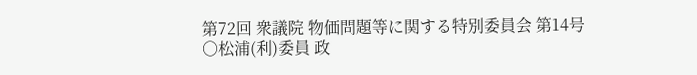第72回 衆議院 物価問題等に関する特別委員会 第14号
○松浦(利)委員 政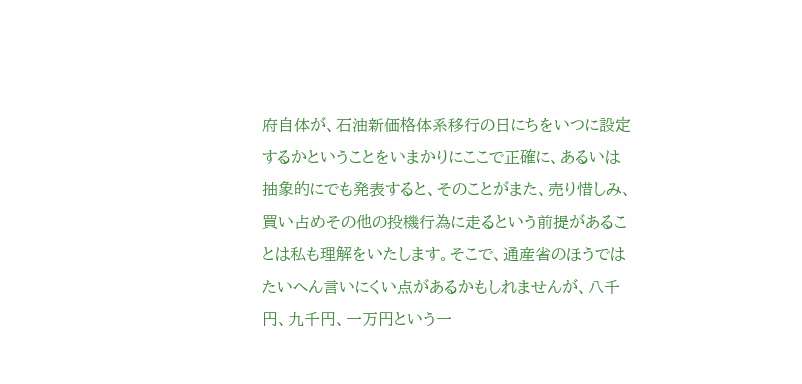府自体が、石油新価格体系移行の日にちをいつに設定するかということをいまかりにここで正確に、あるいは抽象的にでも発表すると、そのことがまた、売り惜しみ、買い占めその他の投機行為に走るという前提があることは私も理解をいたします。そこで、通産省のほうではたいへん言いにくい点があるかもしれませんが、八千円、九千円、一万円という一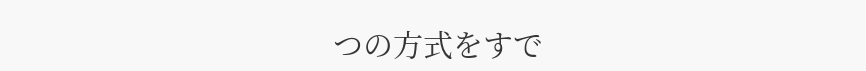つの方式をすで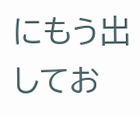にもう出してお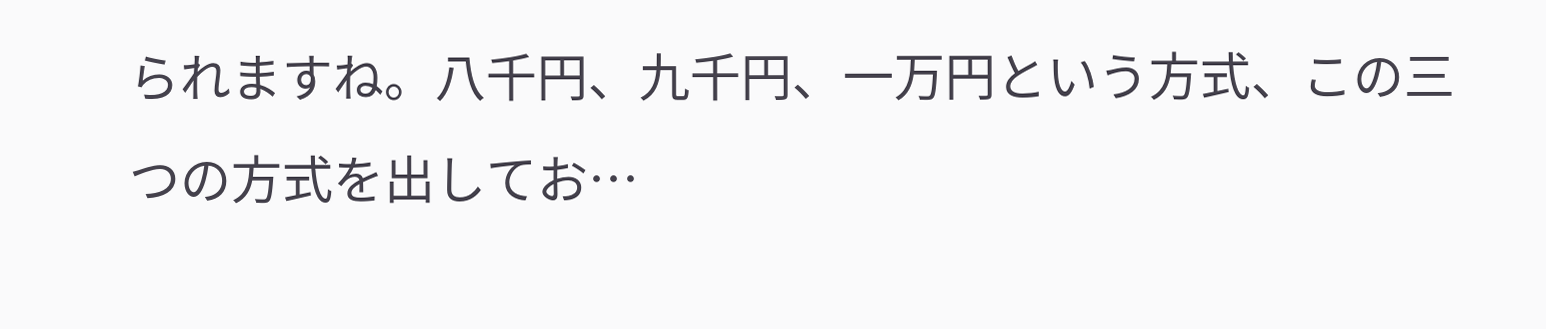られますね。八千円、九千円、一万円という方式、この三つの方式を出してお…